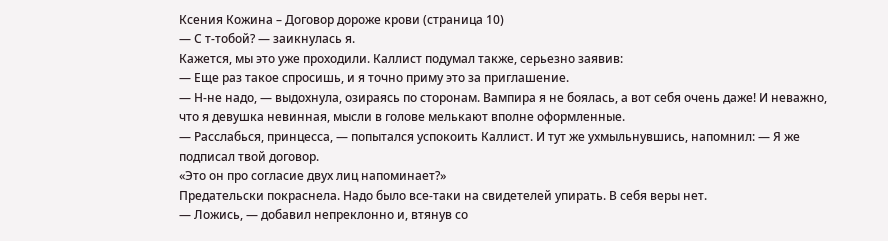Ксения Кожина – Договор дороже крови (страница 10)
— С т-тобой? — заикнулась я.
Кажется, мы это уже проходили. Каллист подумал также, серьезно заявив:
— Еще раз такое спросишь, и я точно приму это за приглашение.
— Н-не надо, — выдохнула, озираясь по сторонам. Вампира я не боялась, а вот себя очень даже! И неважно, что я девушка невинная, мысли в голове мелькают вполне оформленные.
— Расслабься, принцесса, — попытался успокоить Каллист. И тут же ухмыльнувшись, напомнил: — Я же подписал твой договор.
«Это он про согласие двух лиц напоминает?»
Предательски покраснела. Надо было все-таки на свидетелей упирать. В себя веры нет.
— Ложись, — добавил непреклонно и, втянув со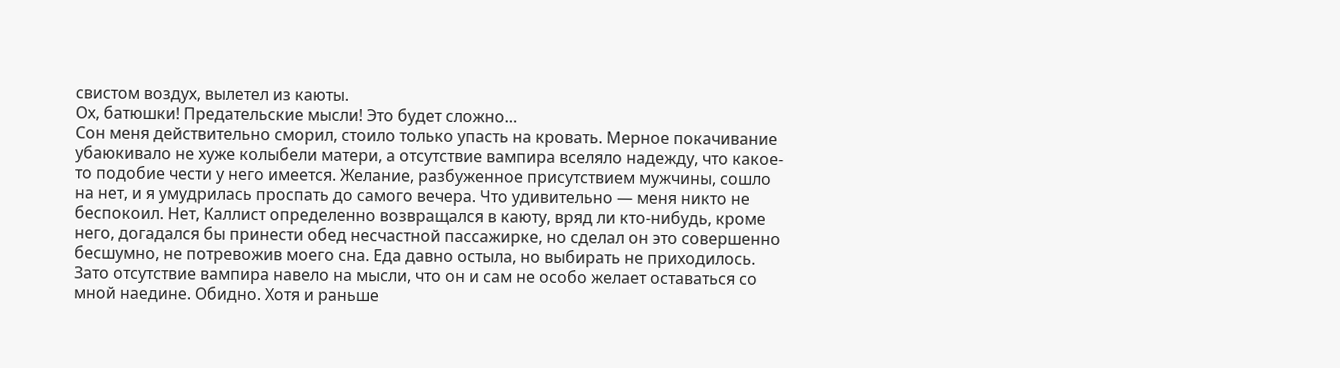свистом воздух, вылетел из каюты.
Ох, батюшки! Предательские мысли! Это будет сложно…
Сон меня действительно сморил, стоило только упасть на кровать. Мерное покачивание убаюкивало не хуже колыбели матери, а отсутствие вампира вселяло надежду, что какое-то подобие чести у него имеется. Желание, разбуженное присутствием мужчины, сошло на нет, и я умудрилась проспать до самого вечера. Что удивительно — меня никто не беспокоил. Нет, Каллист определенно возвращался в каюту, вряд ли кто-нибудь, кроме него, догадался бы принести обед несчастной пассажирке, но сделал он это совершенно бесшумно, не потревожив моего сна. Еда давно остыла, но выбирать не приходилось. Зато отсутствие вампира навело на мысли, что он и сам не особо желает оставаться со мной наедине. Обидно. Хотя и раньше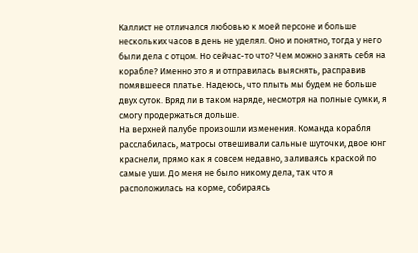Каллист не отличался любовью к моей персоне и больше нескольких часов в день не уделял. Оно и понятно, тогда у него были дела с отцом. Но сейчас-то что? Чем можно занять себя на корабле? Именно это я и отправилась выяснять, расправив помявшееся платье. Надеюсь, что плыть мы будем не больше двух суток. Вряд ли в таком наряде, несмотря на полные сумки, я смогу продержаться дольше.
На верхней палубе произошли изменения. Команда корабля расслабилась, матросы отвешивали сальные шуточки, двое юнг краснели, прямо как я совсем недавно, заливаясь краской по самые уши. До меня не было никому дела, так что я расположилась на корме, собираясь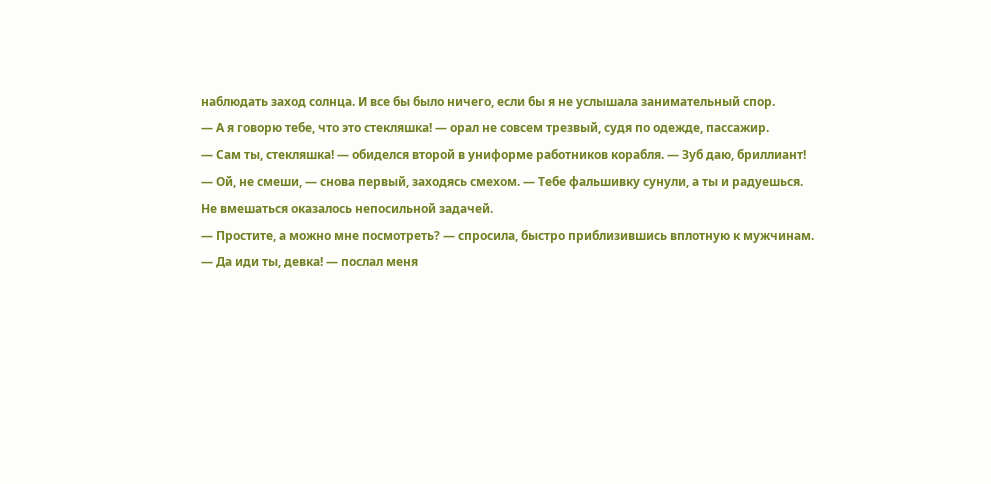наблюдать заход солнца. И все бы было ничего, если бы я не услышала занимательный спор.
— А я говорю тебе, что это стекляшка! — орал не совсем трезвый, судя по одежде, пассажир.
— Сам ты, стекляшка! — обиделся второй в униформе работников корабля. — Зуб даю, бриллиант!
— Ой, не смеши, — снова первый, заходясь смехом. — Тебе фальшивку сунули, а ты и радуешься.
Не вмешаться оказалось непосильной задачей.
— Простите, а можно мне посмотреть? — спросила, быстро приблизившись вплотную к мужчинам.
— Да иди ты, девка! — послал меня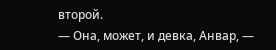второй.
— Она, может, и девка, Анвар, —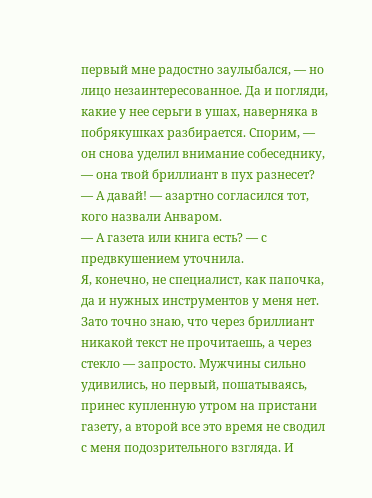первый мне радостно заулыбался, — но лицо незаинтересованное. Да и погляди, какие у нее серьги в ушах, наверняка в побрякушках разбирается. Спорим, — он снова уделил внимание собеседнику, — она твой бриллиант в пух разнесет?
— А давай! — азартно согласился тот, кого назвали Анваром.
— А газета или книга есть? — с предвкушением уточнила.
Я, конечно, не специалист, как папочка, да и нужных инструментов у меня нет. Зато точно знаю, что через бриллиант никакой текст не прочитаешь, а через стекло — запросто. Мужчины сильно удивились, но первый, пошатываясь, принес купленную утром на пристани газету, а второй все это время не сводил с меня подозрительного взгляда. И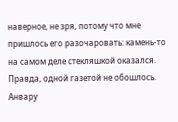наверное, не зря, потому что мне пришлось его разочаровать: камень-то на самом деле стекляшкой оказался. Правда, одной газетой не обошлось. Анвару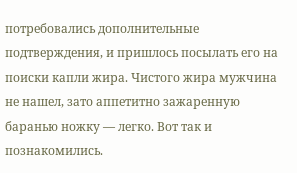потребовались дополнительные подтверждения, и пришлось посылать его на поиски капли жира. Чистого жира мужчина не нашел, зато аппетитно зажаренную баранью ножку — легко. Вот так и познакомились.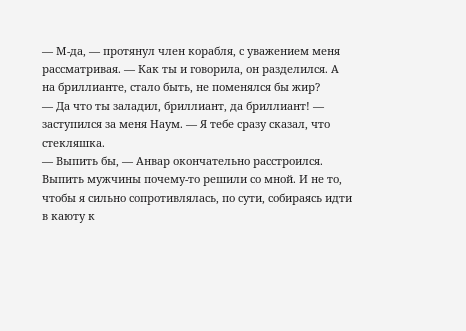— М-да, — протянул член корабля, с уважением меня рассматривая. — Как ты и говорила, он разделился. А на бриллианте, стало быть, не поменялся бы жир?
— Да что ты заладил, бриллиант, да бриллиант! — заступился за меня Наум. — Я тебе сразу сказал, что стекляшка.
— Выпить бы, — Анвар окончательно расстроился.
Выпить мужчины почему-то решили со мной. И не то, чтобы я сильно сопротивлялась, по сути, собираясь идти в каюту к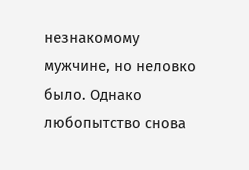незнакомому мужчине, но неловко было. Однако любопытство снова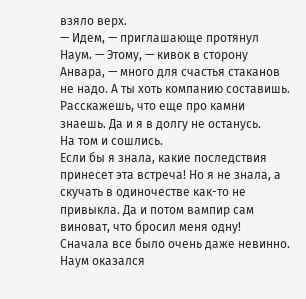взяло верх.
— Идем, — приглашающе протянул Наум. — Этому, — кивок в сторону Анвара, — много для счастья стаканов не надо. А ты хоть компанию составишь. Расскажешь, что еще про камни знаешь. Да и я в долгу не останусь.
На том и сошлись.
Если бы я знала, какие последствия принесет эта встреча! Но я не знала, а скучать в одиночестве как-то не привыкла. Да и потом вампир сам виноват, что бросил меня одну!
Сначала все было очень даже невинно. Наум оказался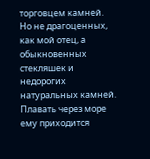торговцем камней. Но не драгоценных, как мой отец, а обыкновенных стекляшек и недорогих натуральных камней. Плавать через море ему приходится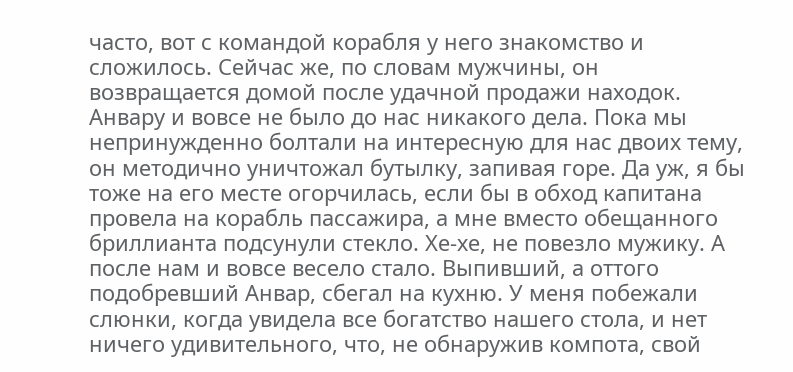часто, вот с командой корабля у него знакомство и сложилось. Сейчас же, по словам мужчины, он возвращается домой после удачной продажи находок. Анвару и вовсе не было до нас никакого дела. Пока мы непринужденно болтали на интересную для нас двоих тему, он методично уничтожал бутылку, запивая горе. Да уж, я бы тоже на его месте огорчилась, если бы в обход капитана провела на корабль пассажира, а мне вместо обещанного бриллианта подсунули стекло. Хе-хе, не повезло мужику. А после нам и вовсе весело стало. Выпивший, а оттого подобревший Анвар, сбегал на кухню. У меня побежали слюнки, когда увидела все богатство нашего стола, и нет ничего удивительного, что, не обнаружив компота, свой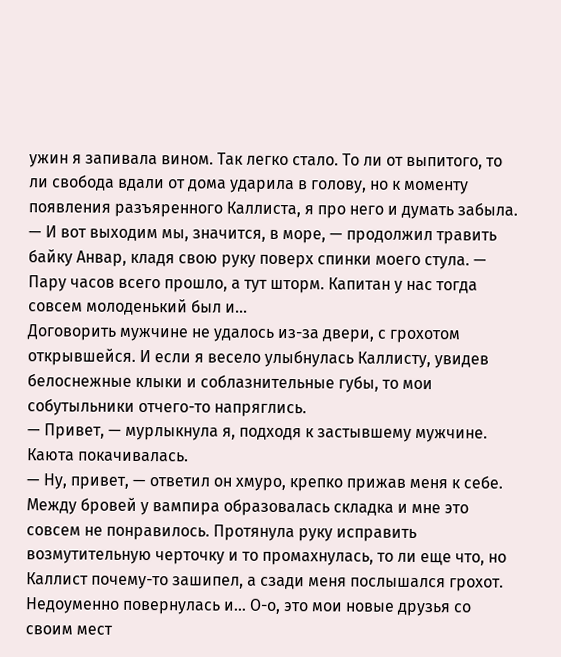ужин я запивала вином. Так легко стало. To ли от выпитого, то ли свобода вдали от дома ударила в голову, но к моменту появления разъяренного Каллиста, я про него и думать забыла.
— И вот выходим мы, значится, в море, — продолжил травить байку Анвар, кладя свою руку поверх спинки моего стула. — Пару часов всего прошло, а тут шторм. Капитан у нас тогда совсем молоденький был и…
Договорить мужчине не удалось из-за двери, с грохотом открывшейся. И если я весело улыбнулась Каллисту, увидев белоснежные клыки и соблазнительные губы, то мои собутыльники отчего-то напряглись.
— Привет, — мурлыкнула я, подходя к застывшему мужчине. Каюта покачивалась.
— Ну, привет, — ответил он хмуро, крепко прижав меня к себе.
Между бровей у вампира образовалась складка и мне это совсем не понравилось. Протянула руку исправить возмутительную черточку и то промахнулась, то ли еще что, но Каллист почему-то зашипел, а сзади меня послышался грохот. Недоуменно повернулась и… О-о, это мои новые друзья со своим мест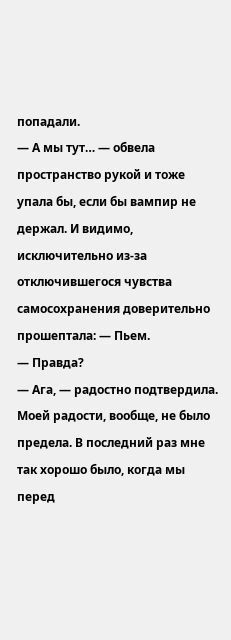попадали.
— А мы тут… — обвела пространство рукой и тоже упала бы, если бы вампир не держал. И видимо, исключительно из-за отключившегося чувства самосохранения доверительно прошептала: — Пьем.
— Правда?
— Ага, — радостно подтвердила.
Моей радости, вообще, не было предела. В последний раз мне так хорошо было, когда мы перед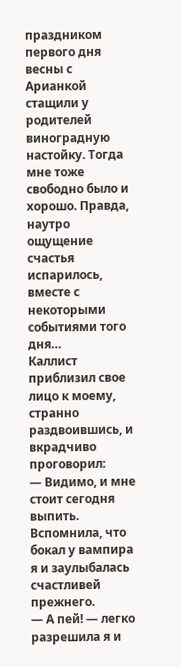праздником первого дня весны с Арианкой стащили у родителей виноградную настойку. Тогда мне тоже свободно было и хорошо. Правда, наутро ощущение счастья испарилось, вместе с некоторыми событиями того дня…
Каллист приблизил свое лицо к моему, странно раздвоившись, и вкрадчиво проговорил:
— Видимо, и мне стоит сегодня выпить.
Вспомнила, что бокал у вампира я и заулыбалась счастливей прежнего.
— А пей! — легко разрешила я и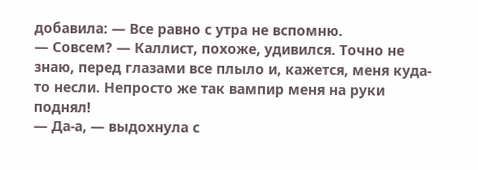добавила: — Все равно с утра не вспомню.
— Совсем? — Каллист, похоже, удивился. Точно не знаю, перед глазами все плыло и, кажется, меня куда-то несли. Непросто же так вампир меня на руки поднял!
— Да-а, — выдохнула с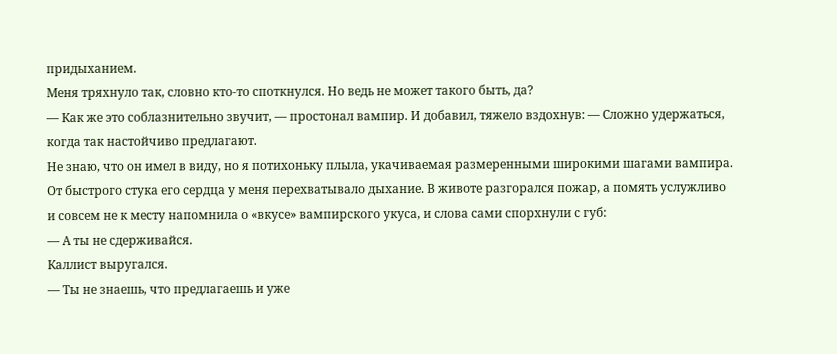придыханием.
Меня тряхнуло так, словно кто-то споткнулся. Но ведь не может такого быть, да?
— Как же это соблазнительно звучит, — простонал вампир. И добавил, тяжело вздохнув: — Сложно удержаться, когда так настойчиво предлагают.
Не знаю, что он имел в виду, но я потихоньку плыла, укачиваемая размеренными широкими шагами вампира. От быстрого стука его сердца у меня перехватывало дыхание. В животе разгорался пожар, а помять услужливо и совсем не к месту напомнила о «вкусе» вампирского укуса, и слова сами спорхнули с губ:
— А ты не сдерживайся.
Каллист выругался.
— Ты не знаешь, что предлагаешь и уже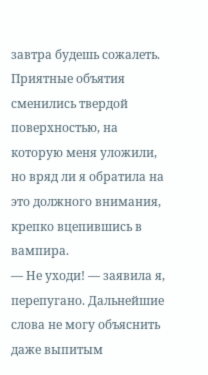завтра будешь сожалеть.
Приятные объятия сменились твердой поверхностью, на которую меня уложили, но вряд ли я обратила на это должного внимания, крепко вцепившись в вампира.
— Не уходи! — заявила я, перепугано. Дальнейшие слова не могу объяснить даже выпитым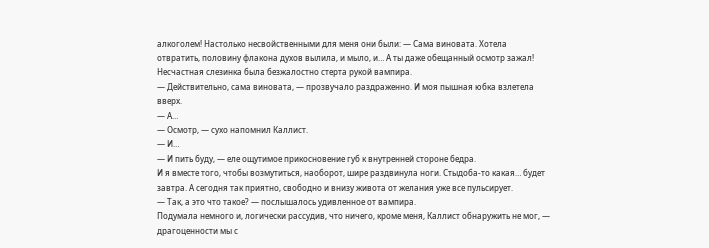алкоголем! Настолько несвойственными для меня они были: — Сама виновата. Хотела отвратить, половину флакона духов вылила, и мыло, и… А ты даже обещанный осмотр зажал!
Несчастная слезинка была безжалостно стерта рукой вампира.
— Действительно, сама виновата, — прозвучало раздраженно. И моя пышная юбка взлетела вверх.
— А…
— Осмотр, — сухо напомнил Каллист.
— И…
— И пить буду, — еле ощутимое прикосновение губ к внутренней стороне бедра.
И я вместе того, чтобы возмутиться, наоборот, шире раздвинула ноги. Стыдоба-то какая… будет завтра. А сегодня так приятно, свободно и внизу живота от желания уже все пульсирует.
— Так, а это что такое? — послышалось удивленное от вампира.
Подумала немного и, логически рассудив, что ничего, кроме меня, Каллист обнаружить не мог, — драгоценности мы с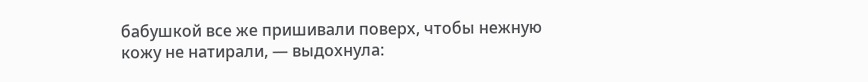бабушкой все же пришивали поверх, чтобы нежную кожу не натирали, — выдохнула: